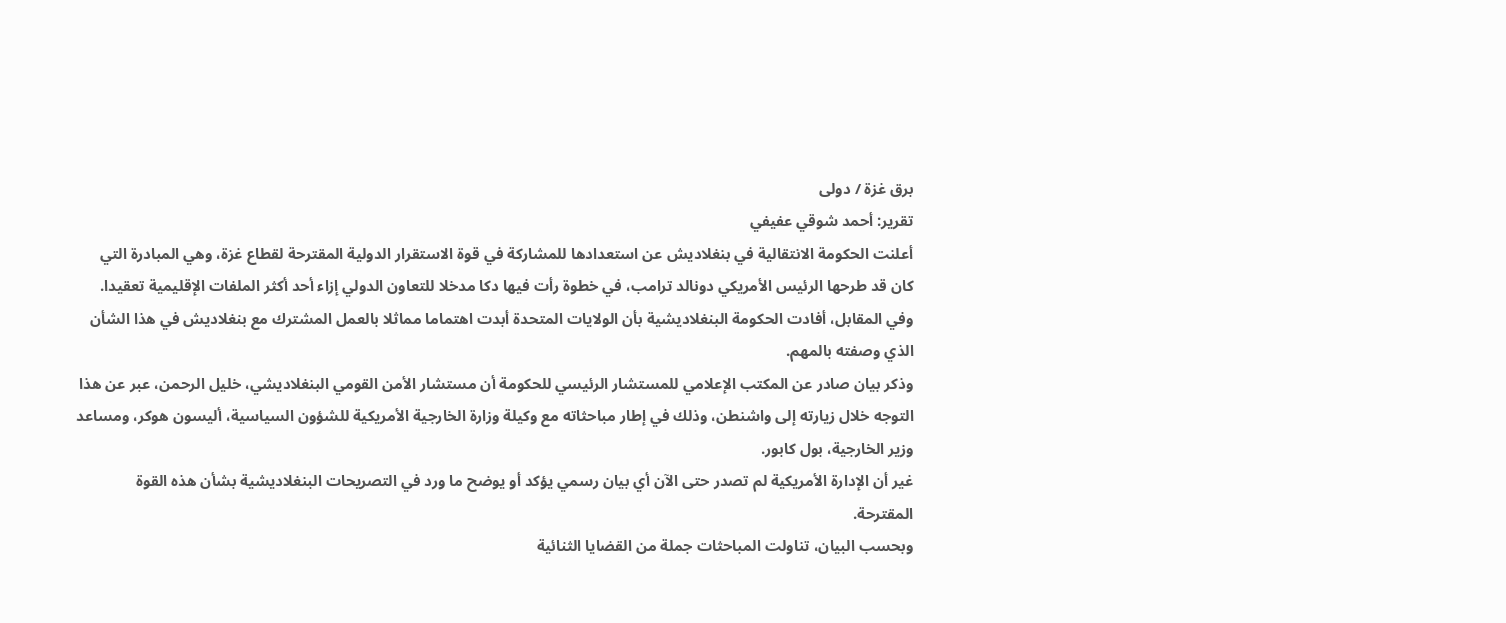برق غزة / دولى
تقرير: أحمد شوقي عفيفي
أعلنت الحكومة الانتقالية في بنغلاديش عن استعدادها للمشاركة في قوة الاستقرار الدولية المقترحة لقطاع غزة، وهي المبادرة التي كان قد طرحها الرئيس الأمريكي دونالد ترامب، في خطوة رأت فيها دكا مدخلا للتعاون الدولي إزاء أحد أكثر الملفات الإقليمية تعقيدا.
وفي المقابل، أفادت الحكومة البنغلاديشية بأن الولايات المتحدة أبدت اهتماما مماثلا بالعمل المشترك مع بنغلاديش في هذا الشأن الذي وصفته بالمهم.
وذكر بيان صادر عن المكتب الإعلامي للمستشار الرئيسي للحكومة أن مستشار الأمن القومي البنغلاديشي، خليل الرحمن، عبر عن هذا التوجه خلال زيارته إلى واشنطن، وذلك في إطار مباحثاته مع وكيلة وزارة الخارجية الأمريكية للشؤون السياسية، أليسون هوكر، ومساعد وزير الخارجية، بول كابور.
غير أن الإدارة الأمريكية لم تصدر حتى الآن أي بيان رسمي يؤكد أو يوضح ما ورد في التصريحات البنغلاديشية بشأن هذه القوة المقترحة.
وبحسب البيان، تناولت المباحثات جملة من القضايا الثنائية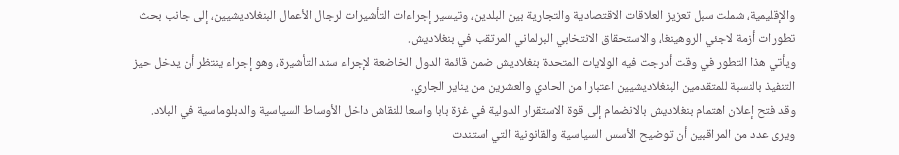والإقليمية، شملت سبل تعزيز العلاقات الاقتصادية والتجارية بين البلدين، وتيسير إجراءات التأشيرات لرجال الأعمال البنغلاديشيين، إلى جانب بحث تطورات أزمة لاجئي الروهينغا، والاستحقاق الانتخابي البرلماني المرتقب في بنغلاديش.
ويأتي هذا التطور في وقت أدرجت فيه الولايات المتحدة بنغلاديش ضمن قائمة الدول الخاضعة لإجراء سند التأشيرة، وهو إجراء ينتظر أن يدخل حيز التنفيذ بالنسبة للمتقدمين البنغلاديشيين اعتبارا من الحادي والعشرين من يناير الجاري.
وقد فتح إعلان اهتمام بنغلاديش بالانضمام إلى قوة الاستقرار الدولية في غزة بابا واسعا للنقاش داخل الأوساط السياسية والدبلوماسية في البلاد.
ويرى عدد من المراقبين أن توضيح الأسس السياسية والقانونية التي استندت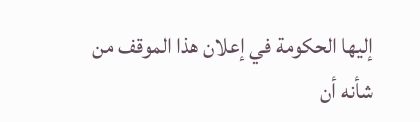إليها الحكومة في إعلان هذا الموقف من شأنه أن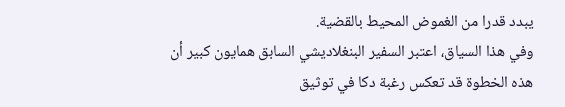يبدد قدرا من الغموض المحيط بالقضية.
وفي هذا السياق، اعتبر السفير البنغلاديشي السابق همايون كبير أن هذه الخطوة قد تعكس رغبة دكا في توثيق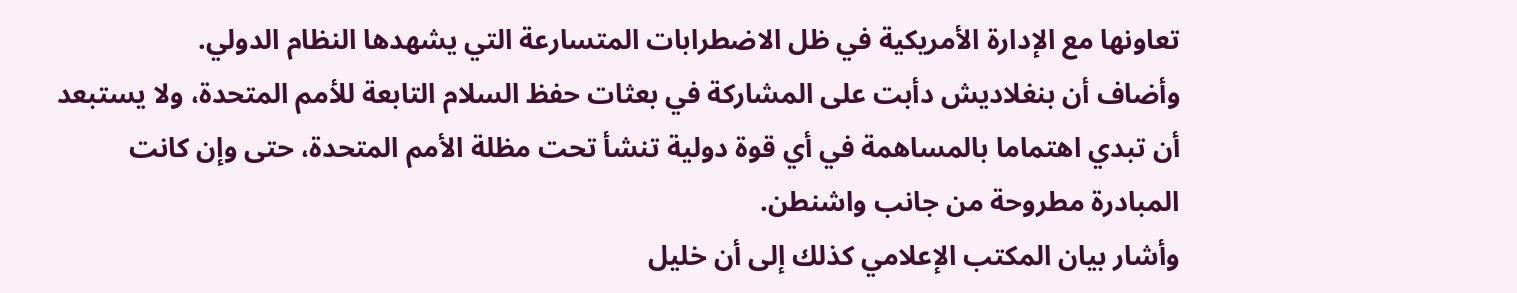تعاونها مع الإدارة الأمريكية في ظل الاضطرابات المتسارعة التي يشهدها النظام الدولي.
وأضاف أن بنغلاديش دأبت على المشاركة في بعثات حفظ السلام التابعة للأمم المتحدة، ولا يستبعد أن تبدي اهتماما بالمساهمة في أي قوة دولية تنشأ تحت مظلة الأمم المتحدة، حتى وإن كانت المبادرة مطروحة من جانب واشنطن.
وأشار بيان المكتب الإعلامي كذلك إلى أن خليل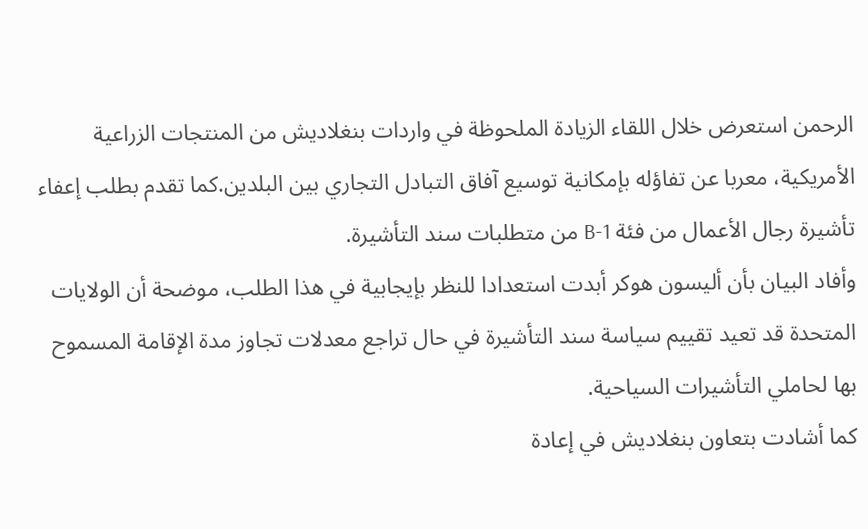الرحمن استعرض خلال اللقاء الزيادة الملحوظة في واردات بنغلاديش من المنتجات الزراعية الأمريكية، معربا عن تفاؤله بإمكانية توسيع آفاق التبادل التجاري بين البلدين.كما تقدم بطلب إعفاء تأشيرة رجال الأعمال من فئة B-1 من متطلبات سند التأشيرة.
وأفاد البيان بأن أليسون هوكر أبدت استعدادا للنظر بإيجابية في هذا الطلب، موضحة أن الولايات المتحدة قد تعيد تقييم سياسة سند التأشيرة في حال تراجع معدلات تجاوز مدة الإقامة المسموح بها لحاملي التأشيرات السياحية.
كما أشادت بتعاون بنغلاديش في إعادة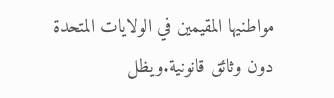مواطنيها المقيمين في الولايات المتحدة دون وثائق قانونية.ويظل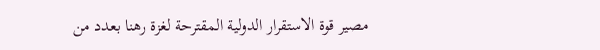مصير قوة الاستقرار الدولية المقترحة لغزة رهنا بعدد من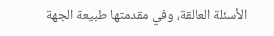الأسئلة العالقة، وفي مقدمتها طبيعة الجهة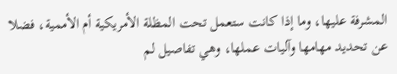المشرفة عليها، وما إذا كانت ستعمل تحت المظلة الأمريكية أم الأممية، فضلا عن تحديد مهامها وآليات عملها، وهي تفاصيل لم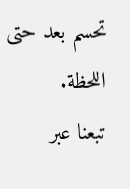تحسم بعد حتى اللحظة.
تبعنا عبر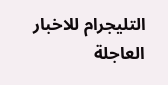التليجرام للاخبار العاجلة